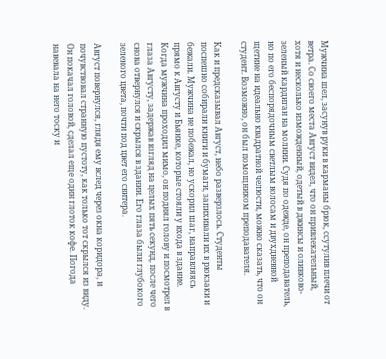Мужчина шел, засунув руки в карманы брюк, ссутулив плечи от ветра. Со своего места Август видел, что он привлекательный, хотя и несколько изможденный, одетый в джинсы и оливково-зеленый кардиган на молнии. Судя по одежде, он преподаватель, но по его беспорядочным светлым волосам и двухдневной щетине на идеально квадратной челюсти, можно сказать, что он студент. Возможно, он был помощником преподавателя.

Как и предсказывал Август, небо разверзлось. Студенты поспешно собирали книги и бумаги, запихивали их в рюкзаки и бежали. Мужчина не побежал, но ускорил шаг, направляясь прямо к Августу и Бьянке, которые стояли у входа в здание. Когда мужчина проходил мимо, он поднял голову и посмотрел в глаза Августу, задержав взгляд на целых пять секунд, после чего снова отвернулся и скрылся в здании. Его глаза были глубокого зеленого цвета, почти под цвет его свитера.

Август повернулся, глядя ему вслед через окна коридора, и почувствовал странную пустоту, как только тот скрылся из виду. Он покачал головой, сделал еще один глоток кофе. Погода навевала на него тоску и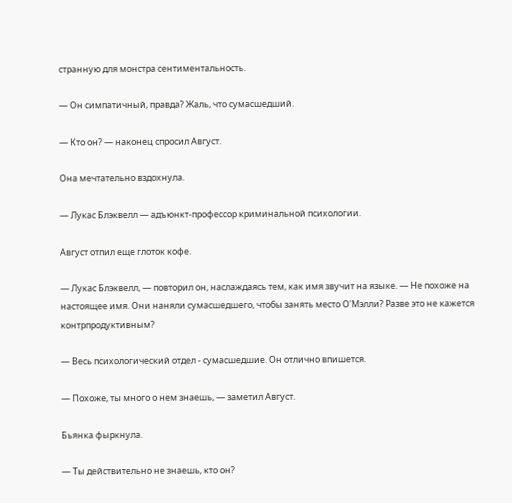странную для монстра сентиментальность.

— Он симпатичный, правда? Жаль, что сумасшедший.

— Кто он? — наконец спросил Август.

Она мечтательно вздохнула.

— Лукас Блэквелл — адъюнкт-профессор криминальной психологии.

Август отпил еще глоток кофе.

— Лукас Блэквелл, — повторил он, наслаждаясь тем, как имя звучит на языке. — Не похоже на настоящее имя. Они наняли сумасшедшего, чтобы занять место О'Мэлли? Разве это не кажется контрпродуктивным?

— Весь психологический отдел - сумасшедшие. Он отлично впишется.

— Похоже, ты много о нем знаешь, — заметил Август.

Бьянка фыркнула.

— Ты действительно не знаешь, кто он?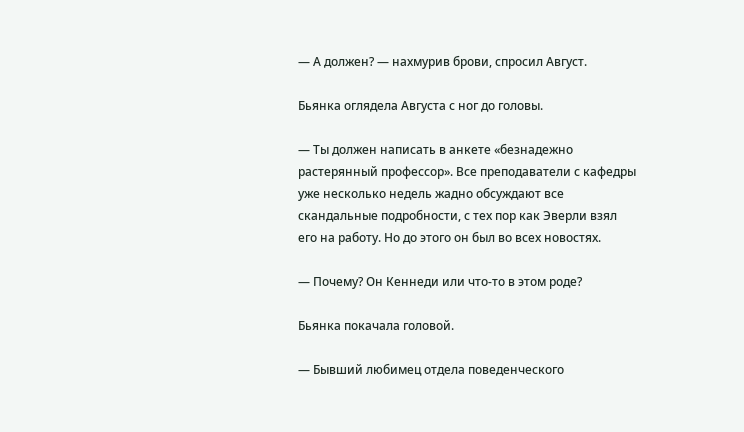— А должен? — нахмурив брови, спросил Август.

Бьянка оглядела Августа с ног до головы.

— Ты должен написать в анкете «безнадежно растерянный профессор». Все преподаватели с кафедры уже несколько недель жадно обсуждают все скандальные подробности, с тех пор как Эверли взял его на работу. Но до этого он был во всех новостях.

— Почему? Он Кеннеди или что-то в этом роде?

Бьянка покачала головой.

— Бывший любимец отдела поведенческого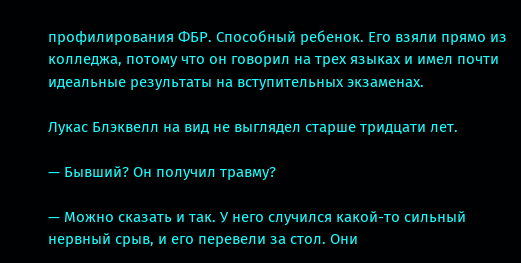профилирования ФБР. Способный ребенок. Его взяли прямо из колледжа, потому что он говорил на трех языках и имел почти идеальные результаты на вступительных экзаменах.

Лукас Блэквелл на вид не выглядел старше тридцати лет.

— Бывший? Он получил травму?

— Можно сказать и так. У него случился какой-то сильный нервный срыв, и его перевели за стол. Они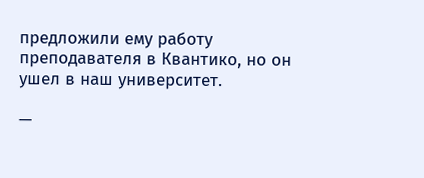предложили ему работу преподавателя в Квантико, но он ушел в наш университет.

—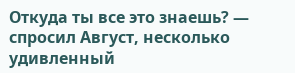Откуда ты все это знаешь? — спросил Август, несколько удивленный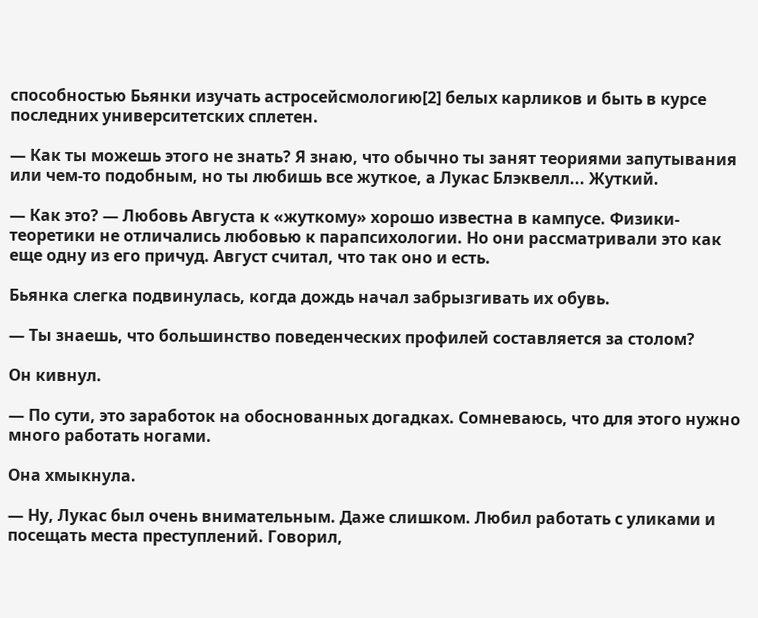способностью Бьянки изучать астросейсмологию[2] белых карликов и быть в курсе последних университетских сплетен.

— Как ты можешь этого не знать? Я знаю, что обычно ты занят теориями запутывания или чем-то подобным, но ты любишь все жуткое, а Лукас Блэквелл... Жуткий.

— Как это? — Любовь Августа к «жуткому» хорошо известна в кампусе. Физики-теоретики не отличались любовью к парапсихологии. Но они рассматривали это как еще одну из его причуд. Август считал, что так оно и есть.

Бьянка слегка подвинулась, когда дождь начал забрызгивать их обувь.

— Ты знаешь, что большинство поведенческих профилей составляется за столом?

Он кивнул.

— По сути, это заработок на обоснованных догадках. Сомневаюсь, что для этого нужно много работать ногами.

Она хмыкнула.

— Ну, Лукас был очень внимательным. Даже слишком. Любил работать с уликами и посещать места преступлений. Говорил,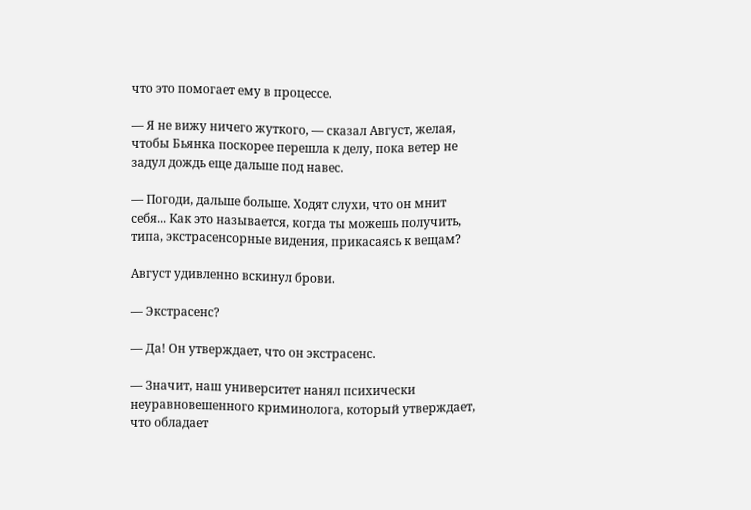что это помогает ему в процессе.

— Я не вижу ничего жуткого, — сказал Август, желая, чтобы Бьянка поскорее перешла к делу, пока ветер не задул дождь еще дальше под навес.

— Погоди, дальше больше. Ходят слухи, что он мнит себя... Как это называется, когда ты можешь получить, типа, экстрасенсорные видения, прикасаясь к вещам?

Август удивленно вскинул брови.

— Экстрасенс?

— Да! Он утверждает, что он экстрасенс.

— Значит, наш университет нанял психически неуравновешенного криминолога, который утверждает, что обладает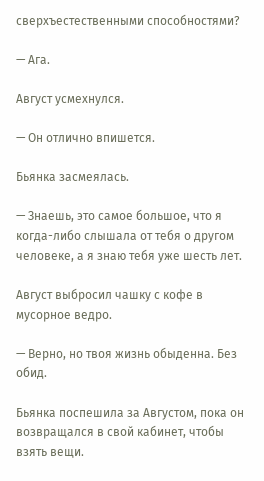сверхъестественными способностями?

— Ага.

Август усмехнулся.

— Он отлично впишется.

Бьянка засмеялась.

— Знаешь, это самое большое, что я когда-либо слышала от тебя о другом человеке, а я знаю тебя уже шесть лет.

Август выбросил чашку с кофе в мусорное ведро.

— Верно, но твоя жизнь обыденна. Без обид.

Бьянка поспешила за Августом, пока он возвращался в свой кабинет, чтобы взять вещи.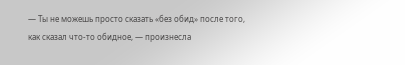— Ты не можешь просто сказать «без обид» после того, как сказал что-то обидное, — произнесла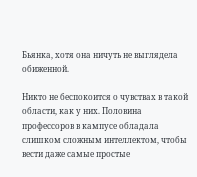Бьянка, хотя она ничуть не выглядела обиженной.

Никто не беспокоится о чувствах в такой области, как у них. Половина профессоров в кампусе обладала слишком сложным интеллектом, чтобы вести даже самые простые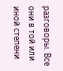разговоры. Все они в той или иной степени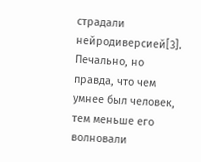страдали нейродиверсией[3]. Печально, но правда, что чем умнее был человек, тем меньше его волновали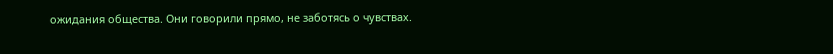ожидания общества. Они говорили прямо, не заботясь о чувствах.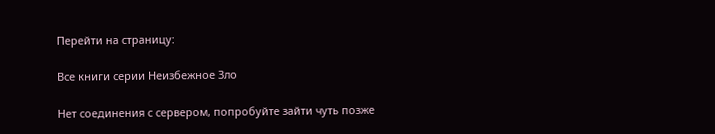Перейти на страницу:

Все книги серии Неизбежное Зло

Нет соединения с сервером, попробуйте зайти чуть позже